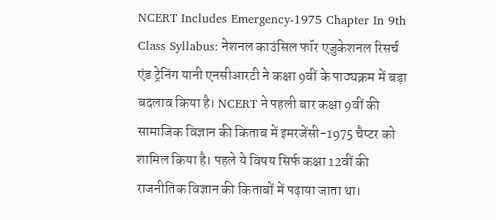NCERT Includes Emergency-1975 Chapter In 9th Class Syllabus: नेशनल काउंसिल फॉर एजुकेशनल रिसर्च एंड ट्रेनिंग यानी एनसीआरटी ने कक्षा 9वीं के पाठ्यक्रम में बड़ा बदलाव किया है। NCERT ने पहली बार कक्षा 9वीं की सामाजिक विज्ञान की किताब में इमरजेंसी-1975 चैप्टर को शामिल किया है। पहले ये विषय सिर्फ कक्षा 12वीं की राजनीतिक विज्ञान की किताबों में पढ़ाया जाता था।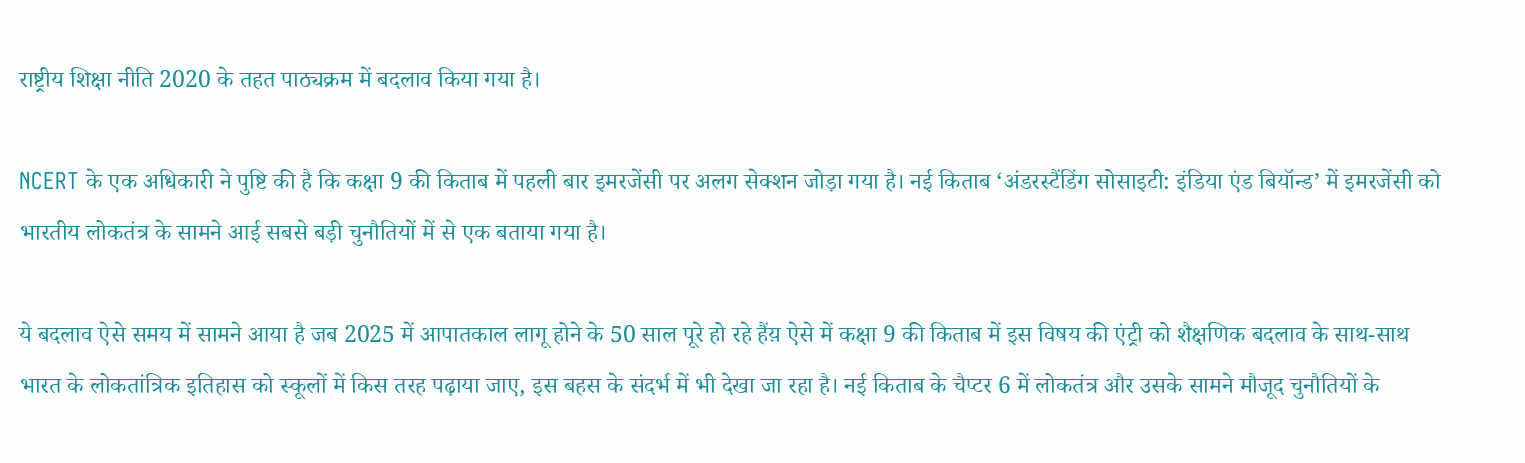राष्ट्रीय शिक्षा नीति 2020 के तहत पाठ्यक्रम में बदलाव किया गया है।

NCERT के एक अधिकारी ने पुष्टि की है कि कक्षा 9 की किताब में पहली बार इमरजेंसी पर अलग सेक्शन जोड़ा गया है। नई किताब ‘अंडरस्टैंडिंग सोसाइटी: इंडिया एंड बियॉन्ड’ में इमरजेंसी को भारतीय लोकतंत्र के सामने आई सबसे बड़ी चुनौतियों में से एक बताया गया है।

ये बदलाव ऐसे समय में सामने आया है जब 2025 में आपातकाल लागू होने के 50 साल पूरे हो रहे हैंय़ ऐसे में कक्षा 9 की किताब में इस विषय की एंट्री को शैक्षणिक बदलाव के साथ-साथ भारत के लोकतांत्रिक इतिहास को स्कूलों में किस तरह पढ़ाया जाए, इस बहस के संदर्भ में भी देखा जा रहा है। नई किताब के चैप्टर 6 में लोकतंत्र और उसके सामने मौजूद चुनौतियों के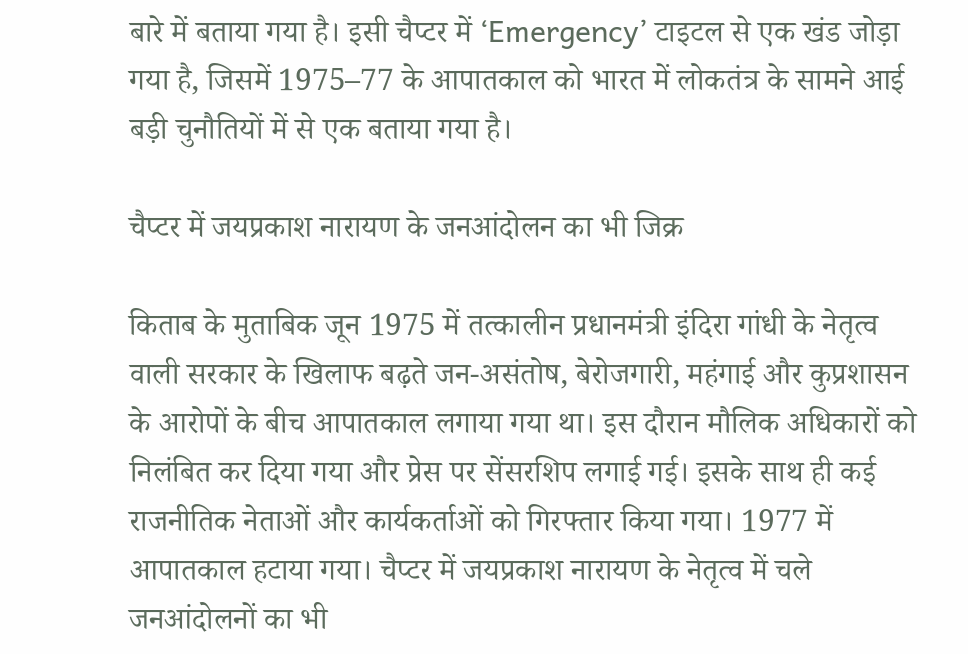बारे में बताया गया है। इसी चैप्टर में ‘Emergency’ टाइटल से एक खंड जोड़ा गया है, जिसमें 1975–77 के आपातकाल को भारत में लोकतंत्र के सामने आई बड़ी चुनौतियों में से एक बताया गया है।

चैप्टर में जयप्रकाश नारायण के जनआंदोलन का भी जिक्र

किताब के मुताबिक जून 1975 में तत्कालीन प्रधानमंत्री इंदिरा गांधी के नेतृत्व वाली सरकार के खिलाफ बढ़ते जन-असंतोष, बेरोजगारी, महंगाई और कुप्रशासन के आरोपों के बीच आपातकाल लगाया गया था। इस दौरान मौलिक अधिकारों को निलंबित कर दिया गया और प्रेस पर सेंसरशिप लगाई गई। इसके साथ ही कई राजनीतिक नेताओं और कार्यकर्ताओं को गिरफ्तार किया गया। 1977 में आपातकाल हटाया गया। चैप्टर में जयप्रकाश नारायण के नेतृत्व में चले जनआंदोलनों का भी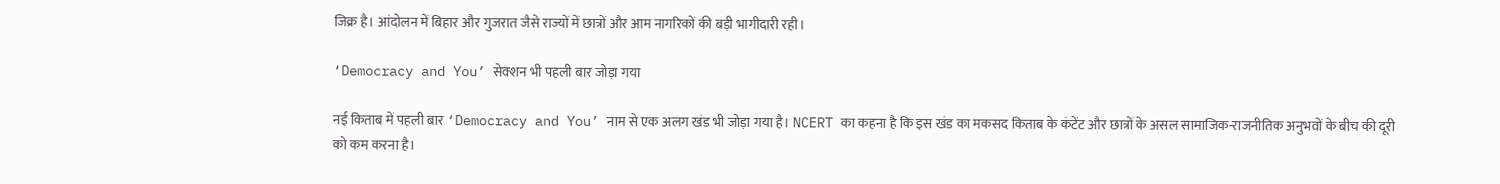जिक्र है। आंदोलन में बिहार और गुजरात जैसे राज्यों में छात्रों और आम नागरिकों की बड़ी भागीदारी रही।

‘Democracy and You’ सेक्शन भी पहली बार जोड़ा गया

नई किताब में पहली बार ‘Democracy and You’ नाम से एक अलग खंड भी जोड़ा गया है। NCERT का कहना है कि इस खंड का मकसद किताब के कंटेंट और छात्रों के असल सामाजिक-राजनीतिक अनुभवों के बीच की दूरी को कम करना है।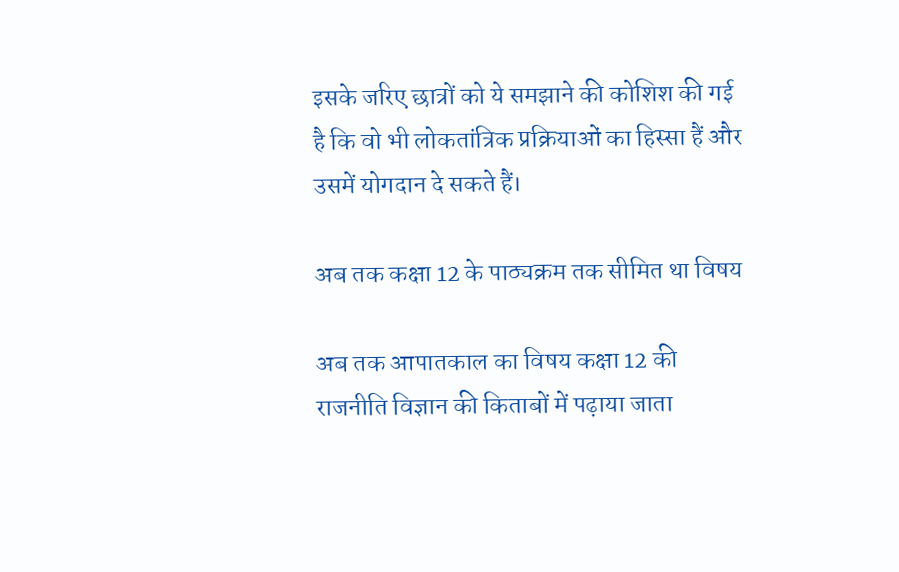इसके जरिए छात्रों को ये समझाने की कोशिश की गई है कि वो भी लोकतांत्रिक प्रक्रियाओं का हिस्सा हैं और उसमें योगदान दे सकते हैं।

अब तक कक्षा 12 के पाठ्यक्रम तक सीमित था विषय

अब तक आपातकाल का विषय कक्षा 12 की राजनीति विज्ञान की किताबों में पढ़ाया जाता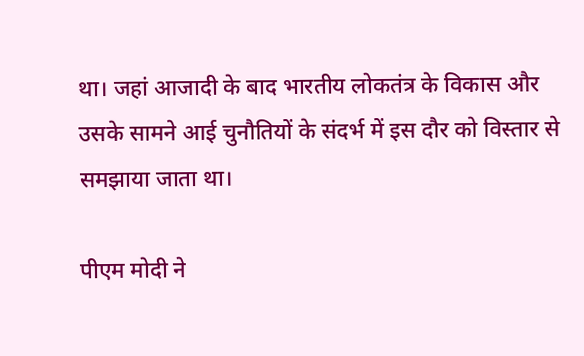था। जहां आजादी के बाद भारतीय लोकतंत्र के विकास और उसके सामने आई चुनौतियों के संदर्भ में इस दौर को विस्तार से समझाया जाता था।

पीएम मोदी ने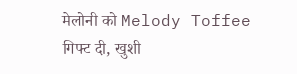मेलोनी को Melody Toffee गिफ्ट दी, खुशी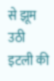से झूम उठी इटली की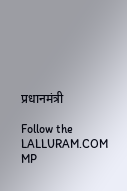प्रधानमंत्री

Follow the LALLURAM.COM MP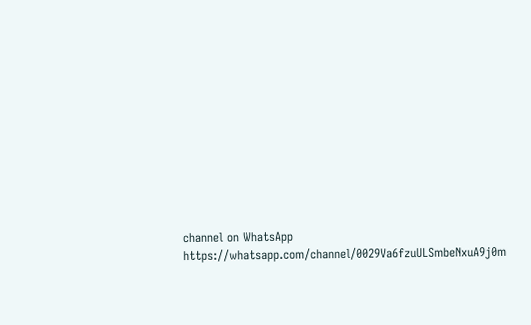channel on WhatsApp
https://whatsapp.com/channel/0029Va6fzuULSmbeNxuA9j0m